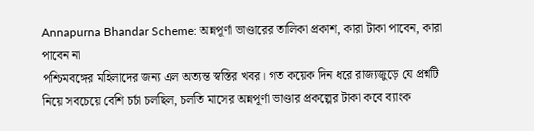Annapurna Bhandar Scheme: অন্নপূর্ণা ভাণ্ডারের তালিকা প্রকাশ, কারা টাকা পাবেন, কারা পাবেন না
পশ্চিমবঙ্গের মহিলাদের জন্য এল অত্যন্ত স্বস্তির খবর। গত কয়েক দিন ধরে রাজ্যজুড়ে যে প্রশ্নটি নিয়ে সবচেয়ে বেশি চর্চা চলছিল, চলতি মাসের অন্নপূর্ণা ভাণ্ডার প্রকল্পের টাকা কবে ব্যাংক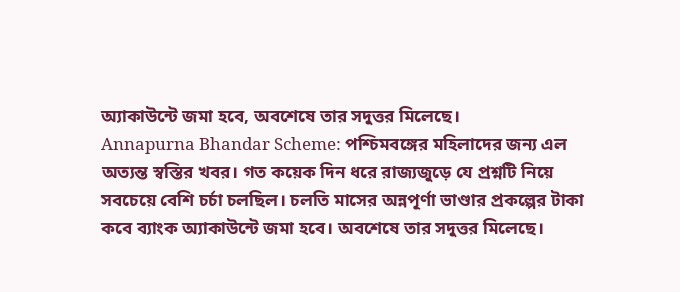অ্যাকাউন্টে জমা হবে, অবশেষে তার সদুত্তর মিলেছে।
Annapurna Bhandar Scheme: পশ্চিমবঙ্গের মহিলাদের জন্য এল অত্যন্ত স্বস্তির খবর। গত কয়েক দিন ধরে রাজ্যজুড়ে যে প্রশ্নটি নিয়ে সবচেয়ে বেশি চর্চা চলছিল। চলতি মাসের অন্নপূর্ণা ভাণ্ডার প্রকল্পের টাকা কবে ব্যাংক অ্যাকাউন্টে জমা হবে। অবশেষে তার সদুত্তর মিলেছে।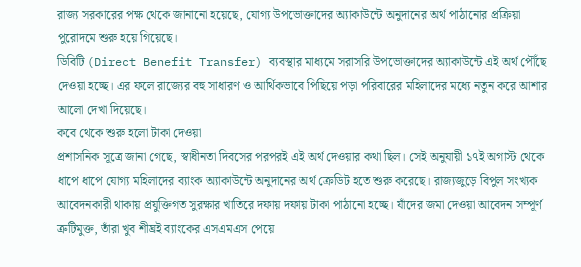রাজ্য সরকারের পক্ষ থেকে জানানো হয়েছে, যোগ্য উপভোক্তাদের অ্যাকাউন্টে অনুদানের অর্থ পাঠানোর প্রক্রিয়া পুরোদমে শুরু হয়ে গিয়েছে।
ডিবিটি (Direct Benefit Transfer) ব্যবস্থার মাধ্যমে সরাসরি উপভোক্তাদের অ্যাকাউন্টে এই অর্থ পৌঁছে দেওয়া হচ্ছে। এর ফলে রাজ্যের বহু সাধারণ ও আর্থিকভাবে পিছিয়ে পড়া পরিবারের মহিলাদের মধ্যে নতুন করে আশার আলো দেখা দিয়েছে।
কবে থেকে শুরু হলো টাকা দেওয়া
প্রশাসনিক সূত্রে জানা গেছে, স্বাধীনতা দিবসের পরপরই এই অর্থ দেওয়ার কথা ছিল। সেই অনুযায়ী ১৭ই অগাস্ট থেকে ধাপে ধাপে যোগ্য মহিলাদের ব্যাংক অ্যাকাউন্টে অনুদানের অর্থ ক্রেডিট হতে শুরু করেছে। রাজ্যজুড়ে বিপুল সংখ্যক আবেদনকারী থাকায় প্রযুক্তিগত সুরক্ষার খাতিরে দফায় দফায় টাকা পাঠানো হচ্ছে। যাঁদের জমা দেওয়া আবেদন সম্পূর্ণ ত্রুটিমুক্ত, তাঁরা খুব শীঘ্রই ব্যাংকের এসএমএস পেয়ে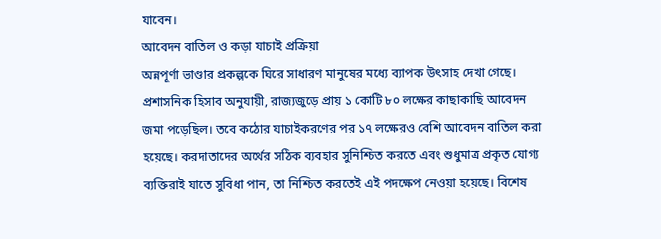যাবেন।
আবেদন বাতিল ও কড়া যাচাই প্রক্রিয়া
অন্নপূর্ণা ভাণ্ডার প্রকল্পকে ঘিরে সাধারণ মানুষের মধ্যে ব্যাপক উৎসাহ দেখা গেছে। প্রশাসনিক হিসাব অনুযায়ী, রাজ্যজুড়ে প্রায় ১ কোটি ৮০ লক্ষের কাছাকাছি আবেদন জমা পড়েছিল। তবে কঠোর যাচাইকরণের পর ১৭ লক্ষেরও বেশি আবেদন বাতিল করা হয়েছে। করদাতাদের অর্থের সঠিক ব্যবহার সুনিশ্চিত করতে এবং শুধুমাত্র প্রকৃত যোগ্য ব্যক্তিরাই যাতে সুবিধা পান, তা নিশ্চিত করতেই এই পদক্ষেপ নেওয়া হয়েছে। বিশেষ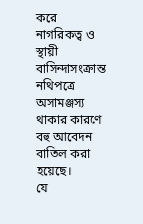করে নাগরিকত্ব ও স্থায়ী বাসিন্দাসংক্রান্ত নথিপত্রে অসামঞ্জস্য থাকার কারণে বহু আবেদন বাতিল করা হয়েছে।
যে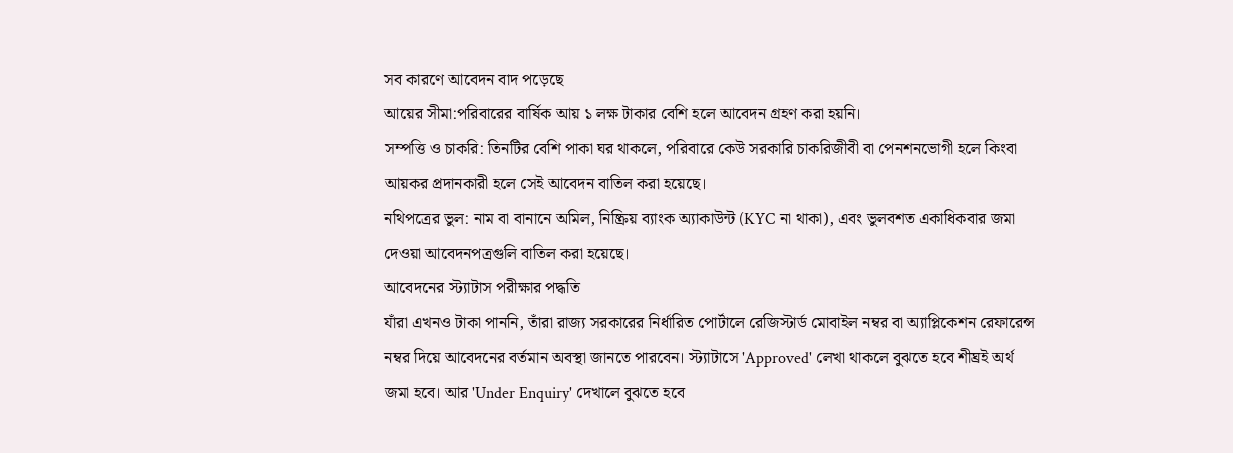সব কারণে আবেদন বাদ পড়েছে
আয়ের সীমা:পরিবারের বার্ষিক আয় ১ লক্ষ টাকার বেশি হলে আবেদন গ্রহণ করা হয়নি।
সম্পত্তি ও চাকরি: তিনটির বেশি পাকা ঘর থাকলে, পরিবারে কেউ সরকারি চাকরিজীবী বা পেনশনভোগী হলে কিংবা আয়কর প্রদানকারী হলে সেই আবেদন বাতিল করা হয়েছে।
নথিপত্রের ভুল: নাম বা বানানে অমিল, নিষ্ক্রিয় ব্যাংক অ্যাকাউন্ট (KYC না থাকা), এবং ভুলবশত একাধিকবার জমা দেওয়া আবেদনপত্রগুলি বাতিল করা হয়েছে।
আবেদনের স্ট্যাটাস পরীক্ষার পদ্ধতি
যাঁরা এখনও টাকা পাননি, তাঁরা রাজ্য সরকারের নির্ধারিত পোর্টালে রেজিস্টার্ড মোবাইল নম্বর বা অ্যাপ্লিকেশন রেফারেন্স নম্বর দিয়ে আবেদনের বর্তমান অবস্থা জানতে পারবেন। স্ট্যাটাসে 'Approved' লেখা থাকলে বুঝতে হবে শীঘ্রই অর্থ জমা হবে। আর 'Under Enquiry' দেখালে বুঝতে হবে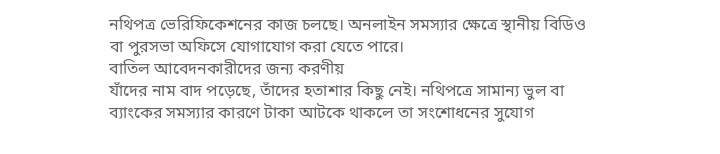নথিপত্র ভেরিফিকেশনের কাজ চলছে। অনলাইন সমস্যার ক্ষেত্রে স্থানীয় বিডিও বা পুরসভা অফিসে যোগাযোগ করা যেতে পারে।
বাতিল আবেদনকারীদের জন্য করণীয়
যাঁদের নাম বাদ পড়েছে, তাঁদের হতাশার কিছু নেই। নথিপত্রে সামান্য ভুল বা ব্যাংকের সমস্যার কারণে টাকা আটকে থাকলে তা সংশোধনের সুযোগ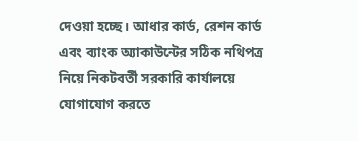দেওয়া হচ্ছে। আধার কার্ড, রেশন কার্ড এবং ব্যাংক অ্যাকাউন্টের সঠিক নথিপত্র নিয়ে নিকটবর্তী সরকারি কার্যালয়ে যোগাযোগ করতে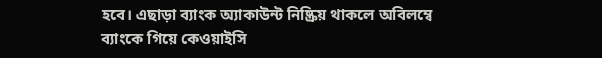হবে। এছাড়া ব্যাংক অ্যাকাউন্ট নিষ্ক্রিয় থাকলে অবিলম্বে ব্যাংকে গিয়ে কেওয়াইসি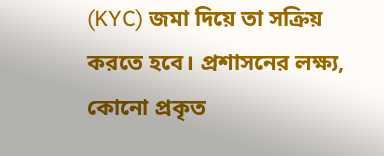(KYC) জমা দিয়ে তা সক্রিয় করতে হবে। প্রশাসনের লক্ষ্য, কোনো প্রকৃত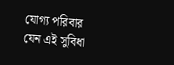যোগ্য পরিবার যেন এই সুবিধা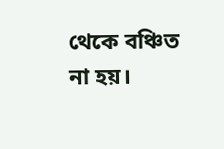থেকে বঞ্চিত না হয়।